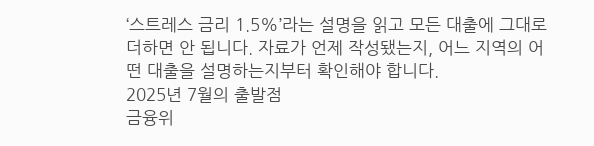‘스트레스 금리 1.5%’라는 설명을 읽고 모든 대출에 그대로 더하면 안 됩니다. 자료가 언제 작성됐는지, 어느 지역의 어떤 대출을 설명하는지부터 확인해야 합니다.
2025년 7월의 출발점
금융위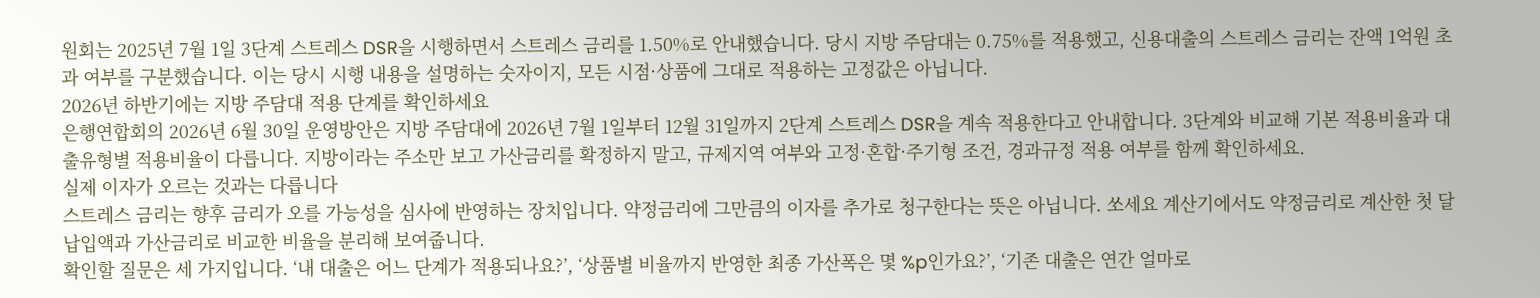원회는 2025년 7월 1일 3단계 스트레스 DSR을 시행하면서 스트레스 금리를 1.50%로 안내했습니다. 당시 지방 주담대는 0.75%를 적용했고, 신용대출의 스트레스 금리는 잔액 1억원 초과 여부를 구분했습니다. 이는 당시 시행 내용을 설명하는 숫자이지, 모든 시점·상품에 그대로 적용하는 고정값은 아닙니다.
2026년 하반기에는 지방 주담대 적용 단계를 확인하세요
은행연합회의 2026년 6월 30일 운영방안은 지방 주담대에 2026년 7월 1일부터 12월 31일까지 2단계 스트레스 DSR을 계속 적용한다고 안내합니다. 3단계와 비교해 기본 적용비율과 대출유형별 적용비율이 다릅니다. 지방이라는 주소만 보고 가산금리를 확정하지 말고, 규제지역 여부와 고정·혼합·주기형 조건, 경과규정 적용 여부를 함께 확인하세요.
실제 이자가 오르는 것과는 다릅니다
스트레스 금리는 향후 금리가 오를 가능성을 심사에 반영하는 장치입니다. 약정금리에 그만큼의 이자를 추가로 청구한다는 뜻은 아닙니다. 쏘세요 계산기에서도 약정금리로 계산한 첫 달 납입액과 가산금리로 비교한 비율을 분리해 보여줍니다.
확인할 질문은 세 가지입니다. ‘내 대출은 어느 단계가 적용되나요?’, ‘상품별 비율까지 반영한 최종 가산폭은 몇 %p인가요?’, ‘기존 대출은 연간 얼마로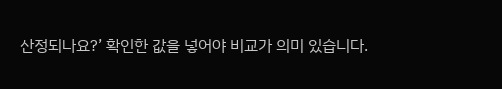산정되나요?’ 확인한 값을 넣어야 비교가 의미 있습니다.